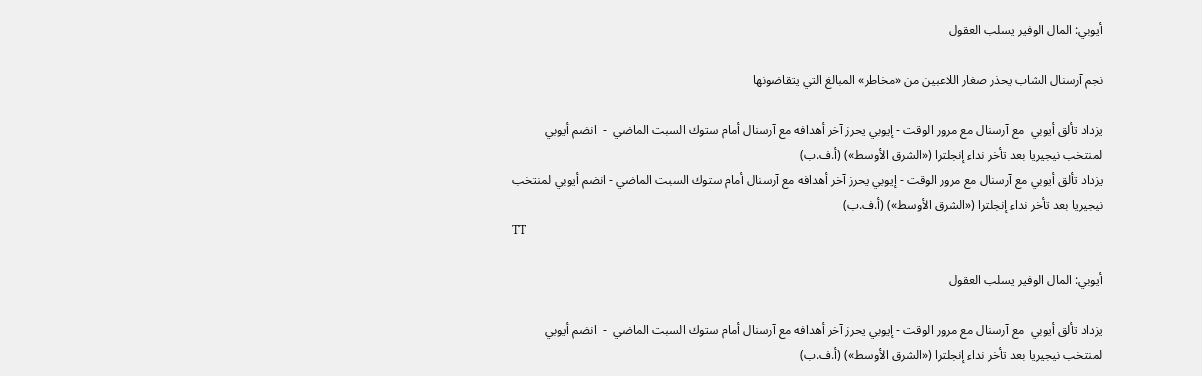أيوبي: المال الوفير يسلب العقول

نجم آرسنال الشاب يحذر صغار اللاعبين من «مخاطر» المبالغ التي يتقاضونها

يزداد تألق أيوبي  مع آرسنال مع مرور الوقت - إيوبي يحرز آخر أهدافه مع آرسنال أمام ستوك السبت الماضي  -  انضم أيوبي لمنتخب نيجيريا بعد تأخر نداء إنجلترا («الشرق الأوسط») (أ.ف.ب)
يزداد تألق أيوبي مع آرسنال مع مرور الوقت - إيوبي يحرز آخر أهدافه مع آرسنال أمام ستوك السبت الماضي - انضم أيوبي لمنتخب نيجيريا بعد تأخر نداء إنجلترا («الشرق الأوسط») (أ.ف.ب)
TT

أيوبي: المال الوفير يسلب العقول

يزداد تألق أيوبي  مع آرسنال مع مرور الوقت - إيوبي يحرز آخر أهدافه مع آرسنال أمام ستوك السبت الماضي  -  انضم أيوبي لمنتخب نيجيريا بعد تأخر نداء إنجلترا («الشرق الأوسط») (أ.ف.ب)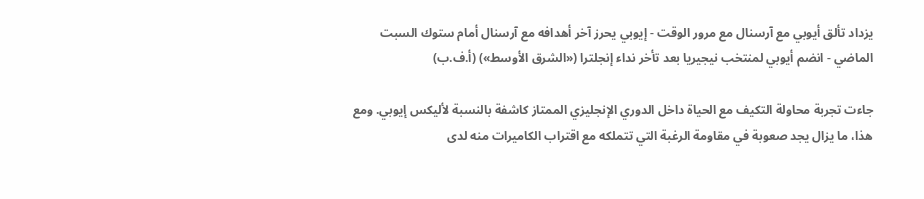يزداد تألق أيوبي مع آرسنال مع مرور الوقت - إيوبي يحرز آخر أهدافه مع آرسنال أمام ستوك السبت الماضي - انضم أيوبي لمنتخب نيجيريا بعد تأخر نداء إنجلترا («الشرق الأوسط») (أ.ف.ب)

جاءت تجربة محاولة التكيف مع الحياة داخل الدوري الإنجليزي الممتاز كاشفة بالنسبة لأليكس إيوبي. ومع هذا، ما يزال يجد صعوبة في مقاومة الرغبة التي تتملكه مع اقتراب الكاميرات منه لدى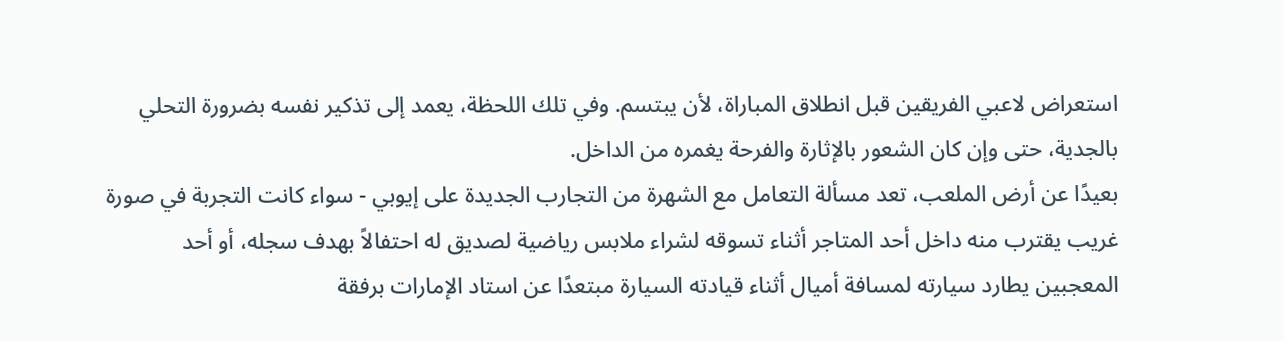استعراض لاعبي الفريقين قبل انطلاق المباراة، لأن يبتسم. وفي تلك اللحظة، يعمد إلى تذكير نفسه بضرورة التحلي بالجدية، حتى وإن كان الشعور بالإثارة والفرحة يغمره من الداخل.
بعيدًا عن أرض الملعب، تعد مسألة التعامل مع الشهرة من التجارب الجديدة على إيوبي - سواء كانت التجربة في صورة غريب يقترب منه داخل أحد المتاجر أثناء تسوقه لشراء ملابس رياضية لصديق له احتفالاً بهدف سجله، أو أحد المعجبين يطارد سيارته لمسافة أميال أثناء قيادته السيارة مبتعدًا عن استاد الإمارات برفقة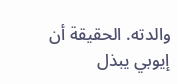والدته. الحقيقة أن إيوبي يبذل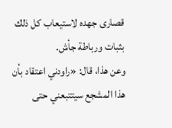قصارى جهده لاستيعاب كل ذلك بثبات ورباطة جأش.
وعن هذا، قال: «راودني اعتقاد بأن هذا المشجع سيتتبعني حتى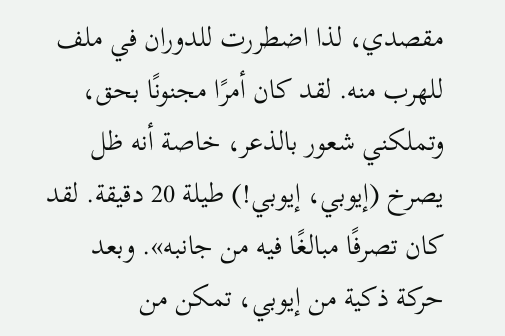مقصدي، لذا اضطررت للدوران في ملف للهرب منه. لقد كان أمرًا مجنونًا بحق، وتملكني شعور بالذعر، خاصة أنه ظل يصرخ (إيوبي، إيوبي!) طيلة 20 دقيقة. لقد كان تصرفًا مبالغًا فيه من جانبه». وبعد حركة ذكية من إيوبي، تمكن من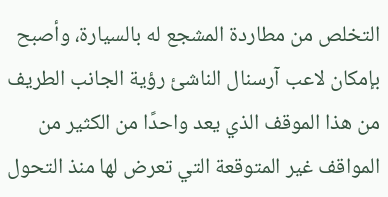التخلص من مطاردة المشجع له بالسيارة، وأصبح بإمكان لاعب آرسنال الناشئ رؤية الجانب الطريف من هذا الموقف الذي يعد واحدًا من الكثير من المواقف غير المتوقعة التي تعرض لها منذ التحول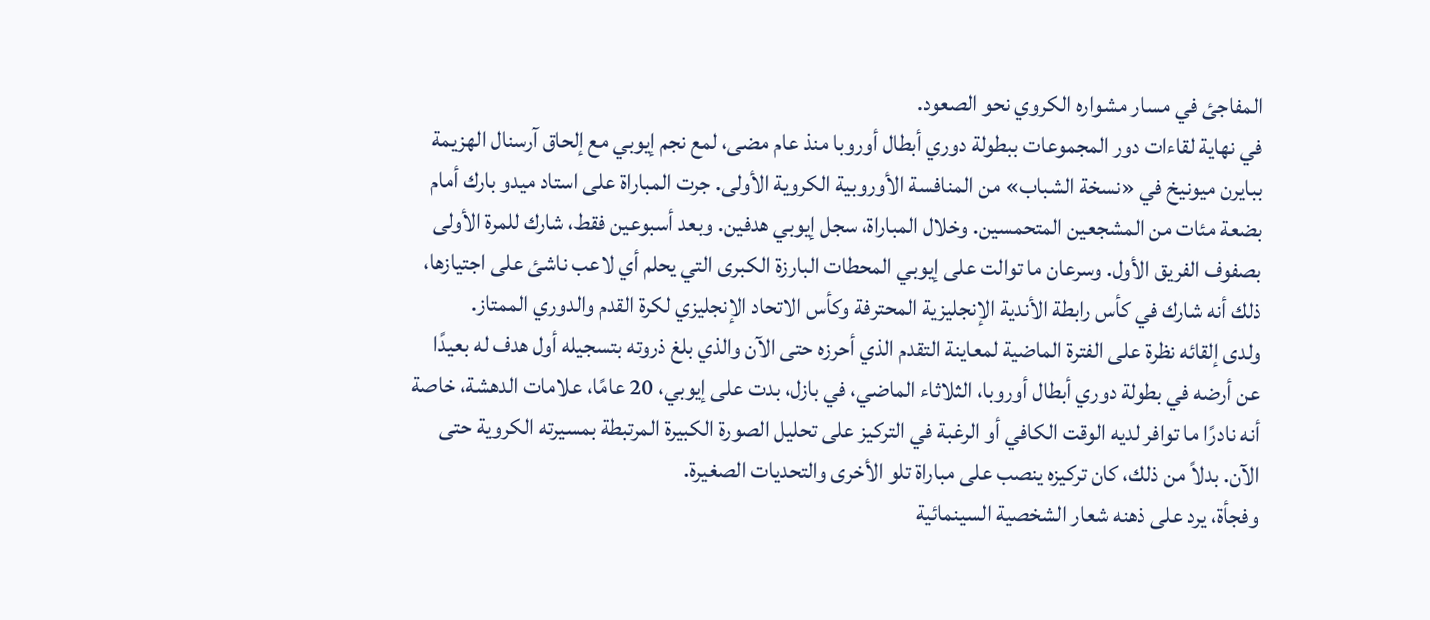المفاجئ في مسار مشواره الكروي نحو الصعود.
في نهاية لقاءات دور المجموعات ببطولة دوري أبطال أوروبا منذ عام مضى، لمع نجم إيوبي مع إلحاق آرسنال الهزيمة ببايرن ميونيخ في «نسخة الشباب» من المنافسة الأوروبية الكروية الأولى. جرت المباراة على استاد ميدو بارك أمام بضعة مئات من المشجعين المتحمسين. وخلال المباراة، سجل إيوبي هدفين. وبعد أسبوعين فقط، شارك للمرة الأولى بصفوف الفريق الأول. وسرعان ما توالت على إيوبي المحطات البارزة الكبرى التي يحلم أي لاعب ناشئ على اجتيازها، ذلك أنه شارك في كأس رابطة الأندية الإنجليزية المحترفة وكأس الاتحاد الإنجليزي لكرة القدم والدوري الممتاز.
ولدى إلقائه نظرة على الفترة الماضية لمعاينة التقدم الذي أحرزه حتى الآن والذي بلغ ذروته بتسجيله أول هدف له بعيدًا عن أرضه في بطولة دوري أبطال أوروبا، الثلاثاء الماضي، في بازل، بدت على إيوبي، 20 عامًا، علامات الدهشة، خاصة أنه نادرًا ما توافر لديه الوقت الكافي أو الرغبة في التركيز على تحليل الصورة الكبيرة المرتبطة بمسيرته الكروية حتى الآن. بدلاً من ذلك، كان تركيزه ينصب على مباراة تلو الأخرى والتحديات الصغيرة.
وفجأة، يرد على ذهنه شعار الشخصية السينمائية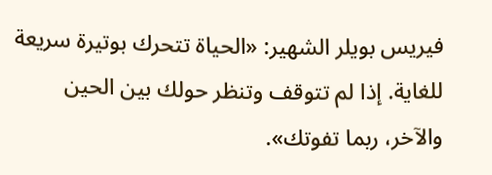فيريس بويلر الشهير: «الحياة تتحرك بوتيرة سريعة للغاية. إذا لم تتوقف وتنظر حولك بين الحين والآخر، ربما تفوتك».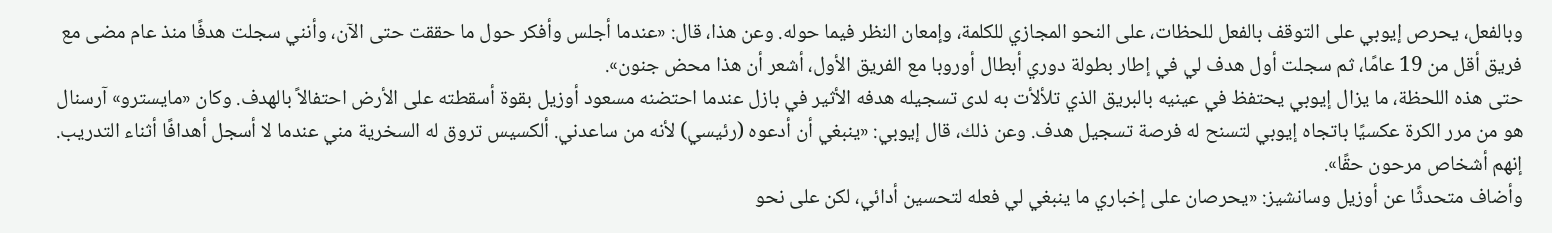وبالفعل، يحرص إيوبي على التوقف بالفعل للحظات، على النحو المجازي للكلمة، وإمعان النظر فيما حوله. وعن هذا، قال: «عندما أجلس وأفكر حول ما حققت حتى الآن، وأنني سجلت هدفًا منذ عام مضى مع فريق أقل من 19 عامًا، ثم سجلت أول هدف لي في إطار بطولة دوري أبطال أوروبا مع الفريق الأول، أشعر أن هذا محض جنون».
حتى هذه اللحظة، ما يزال إيوبي يحتفظ في عينيه بالبريق الذي تلألأت به لدى تسجيله هدفه الأثير في بازل عندما احتضنه مسعود أوزيل بقوة أسقطته على الأرض احتفالاً بالهدف. وكان «مايسترو» آرسنال هو من مرر الكرة عكسيًا باتجاه إيوبي لتسنح له فرصة تسجيل هدف. وعن ذلك، قال إيوبي: «ينبغي أن أدعوه (رئيسي) لأنه من ساعدني. ألكسيس تروق له السخرية مني عندما لا أسجل أهدافًا أثناء التدريب. إنهم أشخاص مرحون حقًا».
وأضاف متحدثًا عن أوزيل وسانشيز: «يحرصان على إخباري ما ينبغي لي فعله لتحسين أدائي، لكن على نحو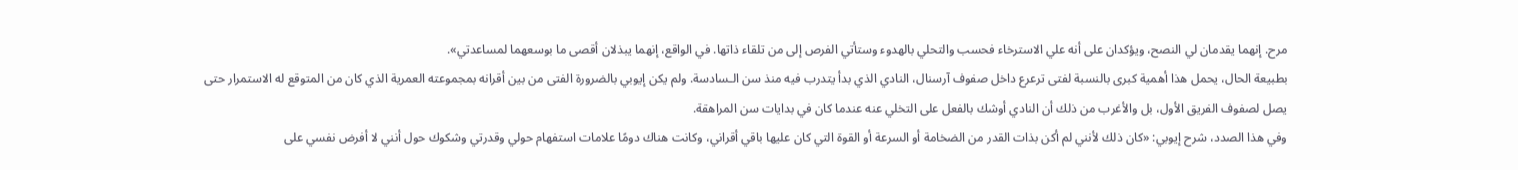مرح. إنهما يقدمان لي النصح، ويؤكدان على أنه علي الاسترخاء فحسب والتحلي بالهدوء وستأتي الفرص إلى من تلقاء ذاتها. في الواقع، إنهما يبذلان أقصى ما بوسعهما لمساعدتي».
بطبيعة الحال، يحمل هذا أهمية كبرى بالنسبة لفتى ترعرع داخل صفوف آرسنال، النادي الذي بدأ يتدرب فيه منذ سن الـسادسة. ولم يكن إيوبي بالضرورة الفتى من بين أقرانه بمجموعته العمرية الذي كان من المتوقع له الاستمرار حتى يصل لصفوف الفريق الأول، بل والأغرب من ذلك أن النادي أوشك بالفعل على التخلي عنه عندما كان في بدايات سن المراهقة.
وفي هذا الصدد، شرح إيوبي: «كان ذلك لأنني لم أكن بذات القدر من الضخامة أو السرعة أو القوة التي كان عليها باقي أقراني، وكانت هناك دومًا علامات استفهام حولي وقدرتي وشكوك حول أنني لا أفرض نفسي على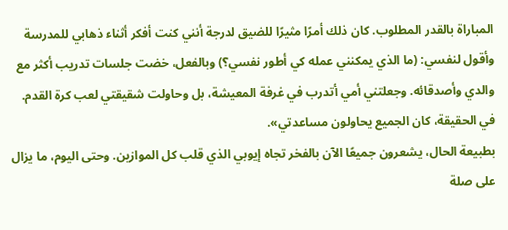المباراة بالقدر المطلوب. كان ذلك أمرًا مثيرًا للضيق لدرجة أنني كنت أفكر أثناء ذهابي للمدرسة وأقول لنفسي: (ما الذي يمكنني عمله كي أطور نفسي؟) وبالفعل، خضت جلسات تدريب أكثر مع والدي وأصدقائه. وجعلتني أمي أتدرب في غرفة المعيشة، بل وحاولت شقيقتي لعب كرة القدم. في الحقيقة، كان الجميع يحاولون مساعدتي».
بطبيعة الحال، يشعرون جميعًا الآن بالفخر تجاه إيوبي الذي قلب كل الموازين. وحتى اليوم، ما يزال على صلة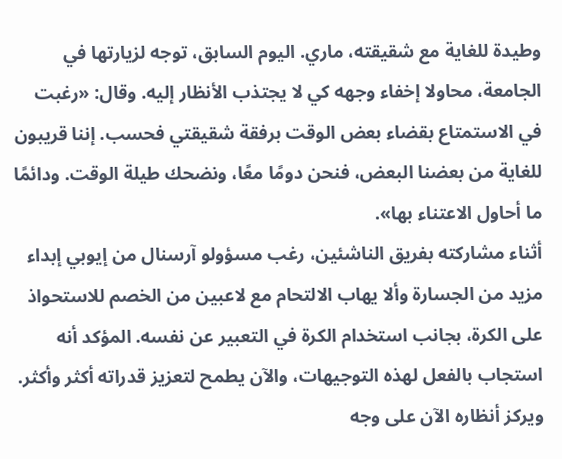وطيدة للغاية مع شقيقته، ماري. اليوم السابق، توجه لزيارتها في الجامعة، محاولا إخفاء وجهه كي لا يجتذب الأنظار إليه. وقال: «رغبت في الاستمتاع بقضاء بعض الوقت برفقة شقيقتي فحسب. إننا قريبون للغاية من بعضنا البعض، فنحن دومًا معًا، ونضحك طيلة الوقت. ودائمًا ما أحاول الاعتناء بها».
أثناء مشاركته بفريق الناشئين، رغب مسؤولو آرسنال من إيوبي إبداء مزيد من الجسارة وألا يهاب الالتحام مع لاعبين من الخصم للاستحواذ على الكرة، بجانب استخدام الكرة في التعبير عن نفسه. المؤكد أنه استجاب بالفعل لهذه التوجيهات، والآن يطمح لتعزيز قدراته أكثر وأكثر. ويركز أنظاره الآن على وجه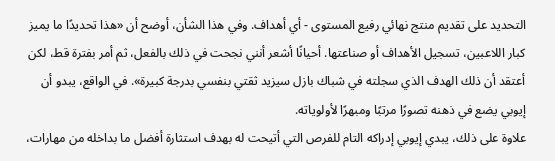التحديد على تقديم منتج نهائي رفيع المستوى - أي أهداف. وفي هذا الشأن، أوضح أن «هذا تحديدًا ما يميز كبار اللاعبين، تسجيل الأهداف أو صناعتها. أحيانًا أشعر أنني نجحت في ذلك بالفعل، ثم أمر بفترة قط، لكن أعتقد أن ذلك الهدف الذي سجلته في شباك بازل سيزيد ثقتي بنفسي بدرجة كبيرة». في الواقع، يبدو أن إيوبي يضع في ذهنه تصورًا مرتبًا ومبهرًا لأولوياته.
علاوة على ذلك، يبدي إيوبي إدراكه التام للفرص التي أتيحت له بهدف استثارة أفضل ما بداخله من مهارات،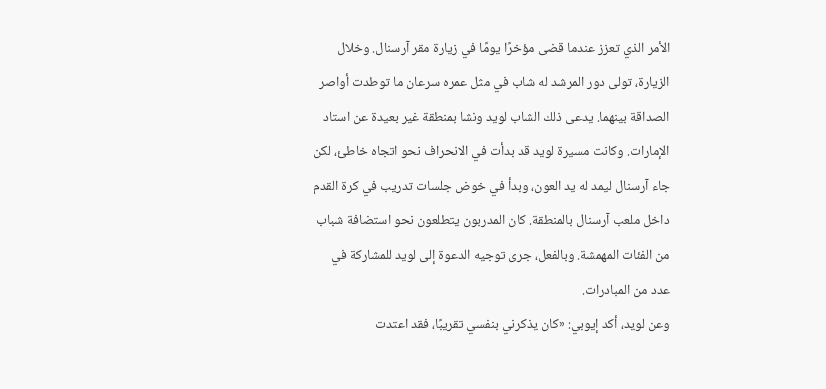الأمر الذي تعزز عندما قضى مؤخرًا يومًا في زيارة مقر آرسنال. وخلال الزيارة، تولى دور المرشد له شاب في مثل عمره سرعان ما توطدت أواصر الصداقة بينهما. يدعى ذلك الشاب لويد ونشا بمنطقة غير بعيدة عن استاد الإمارات. وكانت مسيرة لويد قد بدأت في الانحراف نحو اتجاه خاطئ، لكن جاء آرسنال ليمد له يد العون، وبدأ في خوض جلسات تدريب في كرة القدم داخل ملعب آرسنال بالمنطقة. كان المدربون يتطلعون نحو استضافة شباب من الفئات المهمشة. وبالفعل، جرى توجيه الدعوة إلى لويد للمشاركة في عدد من المبادرات.
وعن لويد، أكد إيوبي: «كان يذكرني بنفسي تقريبًا، فقد اعتدت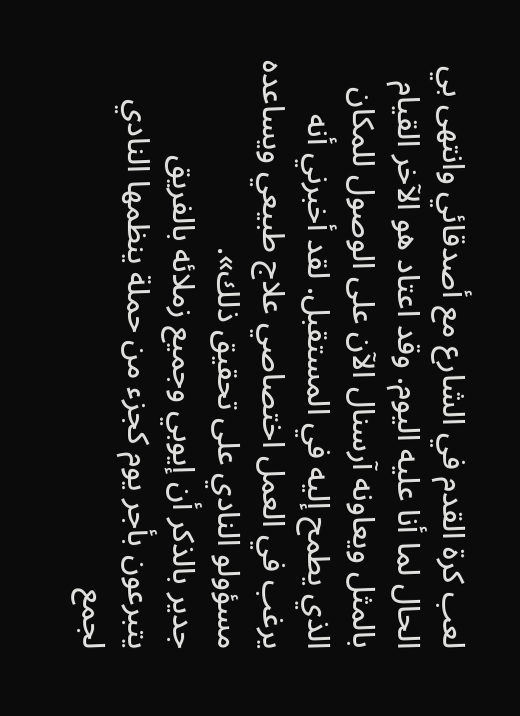لعب كرة القدم في الشارع مع أصدقائي وانتهى بي الحال لما أنا عليه اليوم. وقد اعتاد هو الآخر القيام بالمثل ويعاونه آرسنال الآن على الوصول للمكان الذي يطمح إليه في المستقبل. لقد أخبرني أنه يرغب في العمل اختصاصي علاج طبيعي ويساعده مسؤولو النادي على تحقيق ذلك».
جدير بالذكر أن إيوبي وجميع زملائه بالفريق يتبرعون بأجر يوم كجزء من حملة ينظمها النادي لجمع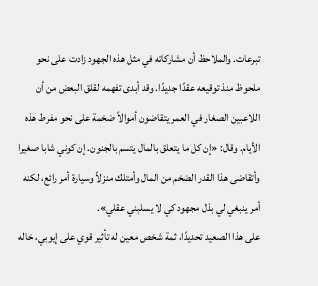تبرعات. والملاحظ أن مشاركاته في مثل هذه الجهود زادت على نحو ملحوظ منذ توقيعه عقدًا جديدًا. وقد أبدى تفهمه لقلق البعض من أن اللاعبين الصغار في العمر يتقاضون أموالاً ضخمة على نحو مفرط هذه الأيام. وقال: «إن كل ما يتعلق بالمال يتسم بالجنون. إن كوني شابا صغيرا وأتقاضى هذا القدر الضخم من المال وأمتلك منزلاً وسيارة أمر رائع، لكنه أمر ينبغي لي بذل مجهود كي لا يسلبني عقلي».
على هذا الصعيد تحديدًا، ثمة شخص معين له تأثير قوي على إيوبي، خاله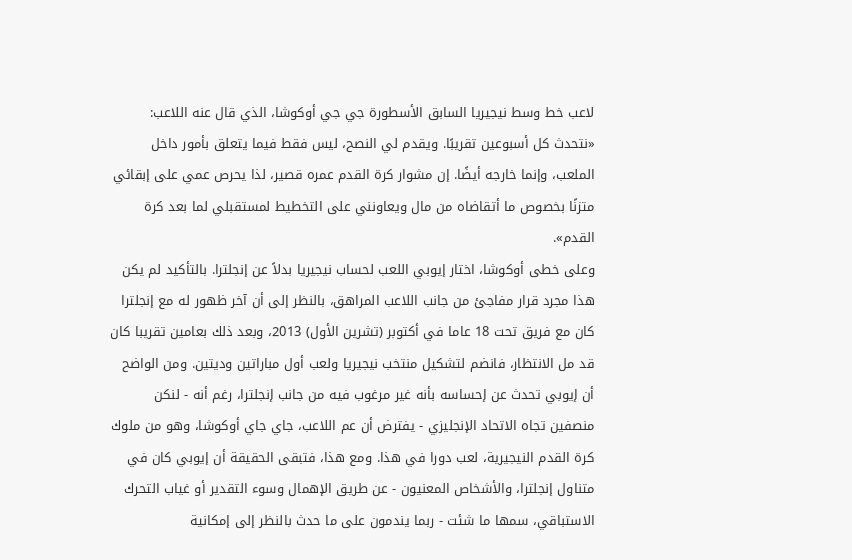لاعب خط وسط نيجيريا السابق الأسطورة جي جي أوكوشا، الذي قال عنه اللاعب: «نتحدث كل أسبوعين تقريبًا. ويقدم لي النصح، ليس فقط فيما يتعلق بأمور داخل الملعب، وإنما خارجه أيضًا. إن مشوار كرة القدم عمره قصير، لذا يحرص عمي على إبقائي متزنًا بخصوص ما أتقاضاه من مال ويعاونني على التخطيط لمستقبلي لما بعد كرة القدم».
وعلى خطى أوكوشا، اختار إيوبي اللعب لحساب نيجيريا بدلاً عن إنجلترا. بالتأكيد لم يكن هذا مجرد قرار مفاجئ من جانب اللاعب المراهق، بالنظر إلى أن آخر ظهور له مع إنجلترا كان مع فريق تحت 18 عاما في أكتوبر (تشرين الأول) 2013، وبعد ذلك بعامين تقريبا كان قد مل الانتظار، فانضم لتشكيل منتخب نيجيريا ولعب أول مباراتين وديتين. ومن الواضح أن إيوبي تحدث عن إحساسه بأنه غير مرغوب فيه من جانب إنجلترا، رغم أنه - لنكن منصفين تجاه الاتحاد الإنجليزي - يفترض أن عم اللاعب، جاي جاي أوكوشا، وهو من ملوك كرة القدم النيجيرية، لعب دورا في هذا. ومع هذا، فتبقى الحقيقة أن إيوبي كان في متناول إنجلترا، والأشخاص المعنيون - عن طريق الإهمال وسوء التقدير أو غياب التحرك الاستباقي، سمها ما شئت - ربما يندمون على ما حدث بالنظر إلى إمكانية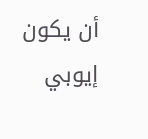أن يكون إيوبي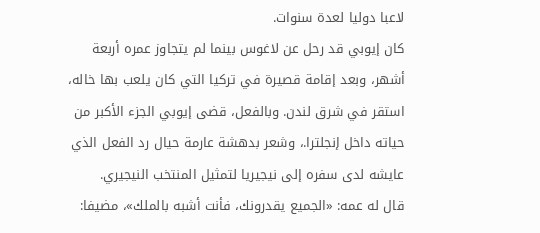لاعبا دوليا لعدة سنوات.
كان إيوبي قد رحل عن لاغوس بينما لم يتجاوز عمره أربعة أشهر، وبعد إقامة قصيرة في تركيا التي كان يلعب بها خاله، استقر في شرق لندن. وبالفعل، قضى إيوبي الجزء الأكبر من حياته داخل إنجلترا.، وشعر بدهشة عارمة حيال رد الفعل الذي عايشه لدى سفره إلى نيجيريا لتمثيل المنتخب النيجيري.
قال له عمه: «الجميع يقدرونك، فأنت أشبه بالملك»، مضيفا: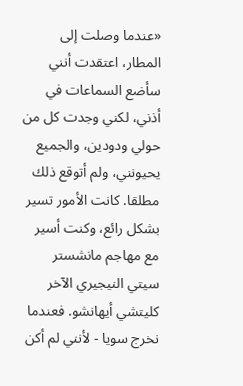«عندما وصلت إلى المطار، اعتقدت أنني سأضع السماعات في أذني، لكني وجدت كل من حولي ودودين، والجميع يحيونني، ولم أتوقع ذلك مطلقا. كانت الأمور تسير بشكل رائع، وكنت أسير مع مهاجم مانشستر سيتي النيجيري الآخر كليتشي أيهانشو. فعندما نخرج سويا - لأنني لم أكن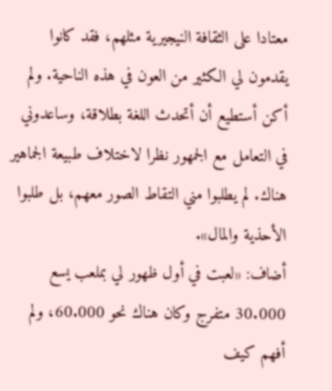معتادا على الثقافة النيجيرية مثلهم، فقد كانوا يقدمون لي الكثير من العون في هذه الناحية. ولم أكن أستطيع أن أتحدث اللغة بطلاقة، وساعدوني في التعامل مع الجمهور نظرا لاختلاف طبيعة الجماهير هناك. لم يطلبوا مني التقاط الصور معهم، بل طلبوا الأحذية والمال».
أضاف: «لعبت في أول ظهور لي بملعب يسع 30.000 متفرج وكان هناك نحو 60.000، ولم أفهم كيف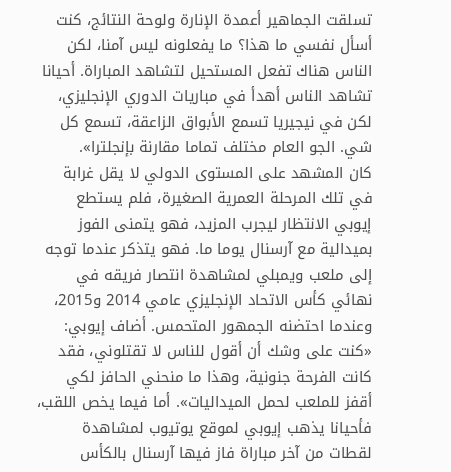تسلقت الجماهير أعمدة الإنارة ولوحة النتائج، كنت أسأل نفسي ما هذا؟ ما يفعلونه ليس آمنا، لكن الناس هناك تفعل المستحيل لتشاهد المباراة. أحيانا تشاهد الناس أهدأ في مباريات الدوري الإنجليزي، لكن في نيجيريا تسمع الأبواق الزاعقة، تسمع كل شي. الجو العام مختلف تماما مقارنة بإنجلترا».
كان المشهد على المستوى الدولي لا يقل غرابة في تلك المرحلة العمرية الصغيرة، فلم يستطع إيوبي الانتظار ليجرب المزيد، فهو يتمنى الفوز بميدالية مع آرسنال يوما ما. فهو يتذكر عندما توجه إلى ملعب ويمبلي لمشاهدة انتصار فريقه في نهائي كأس الاتحاد الإنجليزي عامي 2014 و2015، وعندما احتضنه الجمهور المتحمس. أضاف إيوبي: «كنت على وشك أن أقول للناس لا تقتلوني، فقد كانت الفرحة جنونية، وهذا ما منحني الحافز لكي أقفز للملعب لحمل الميداليات». أما فيما يخص اللقب، فأحيانا يذهب إيوبي لموقع يوتيوب لمشاهدة لقطات من آخر مباراة فاز فيها آرسنال بالكأس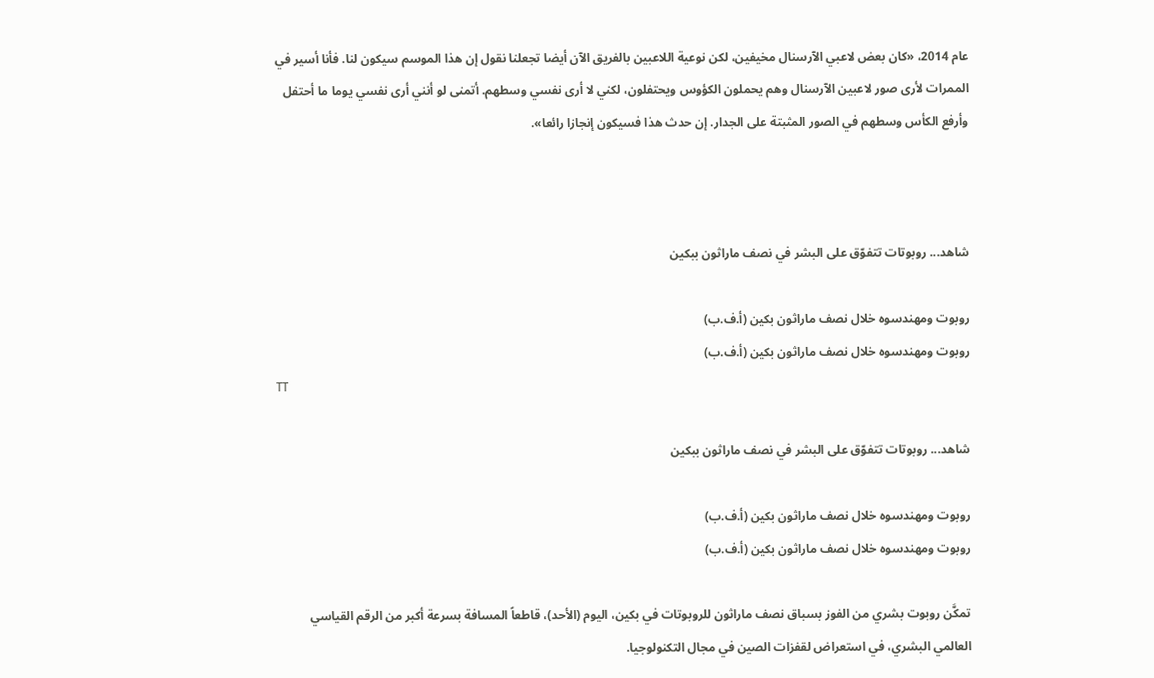عام 2014، «كان بعض لاعبي الآرسنال مخيفين، لكن نوعية اللاعبين بالفريق الآن أيضا تجعلنا نقول إن هذا الموسم سيكون لنا. فأنا أسير في الممرات لأرى صور لاعبين الآرسنال وهم يحملون الكؤوس ويحتفلون، لكني لا أرى نفسي وسطهم. أتمنى لو أنني أرى نفسي يوما ما أحتفل وأرفع الكأس وسطهم في الصور المثبتة على الجدار. إن حدث هذا فسيكون إنجازا رائعا».



شاهد... روبوتات تتفوّق على البشر في نصف ماراثون ببكين

روبوت ومهندسوه خلال نصف ماراثون بكين (أ.ف.ب)
روبوت ومهندسوه خلال نصف ماراثون بكين (أ.ف.ب)
TT

شاهد... روبوتات تتفوّق على البشر في نصف ماراثون ببكين

روبوت ومهندسوه خلال نصف ماراثون بكين (أ.ف.ب)
روبوت ومهندسوه خلال نصف ماراثون بكين (أ.ف.ب)

تمكَّن روبوت بشري من الفوز بسباق نصف ماراثون للروبوتات في بكين، اليوم (الأحد)، قاطعاً المسافة بسرعة أكبر من الرقم القياسي العالمي البشري، في استعراض لقفزات الصين في مجال التكنولوجيا.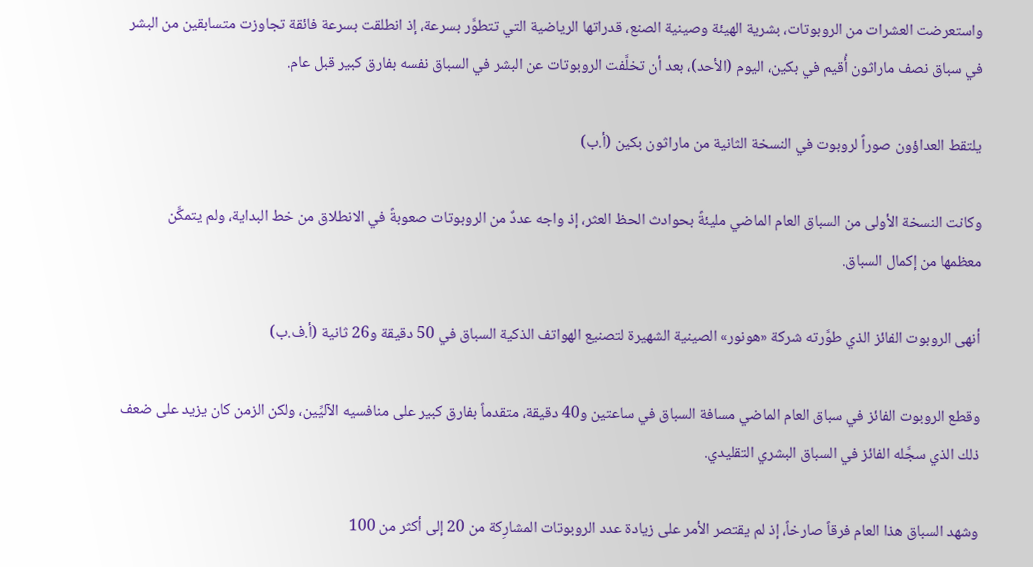واستعرضت العشرات ‌من الروبوتات، بشرية الهيئة وصينية الصنع، قدراتها الرياضية التي تتطوَّر بسرعة، إذ انطلقت بسرعة فائقة تجاوزت متسابقين من البشر في سباق نصف ماراثون أُقيم في بكين، اليوم (الأحد)، بعد أن تخلَّفت الروبوتات عن البشر في السباق نفسه بفارق كبير قبل عام.

يلتقط العداؤون صوراً لروبوت في النسخة الثانية من ماراثون بكين (أ.ب)

وكانت النسخة الأولى من السباق العام الماضي مليئةً بحوادث الحظ العثر، إذ واجه عددٌ من الروبوتات صعوبةً في الانطلاق من خط البداية، ولم يتمكَّن معظمها ‌من إكمال ‌السباق.

أنهى الروبوت الفائز الذي طوَّرته شركة «هونور» الصينية الشهيرة لتصنيع الهواتف الذكية السباق في 50 دقيقة و26 ثانية (أ.ف.ب)

وقطع الروبوت الفائز في سباق ‌العام الماضي مسافة السباق في ساعتين و40 دقيقة، متقدماً بفارق كبير على منافسيه الآليِّين، ولكن الزمن كان يزيد على ضعف ذلك الذي سجَّله الفائز في السباق البشري التقليدي.

وشهد السباق هذا العام فرقاً صارخاً، إذ لم يقتصر الأمر على زيادة عدد الروبوتات المشارِكة من 20 إلى أكثر من 100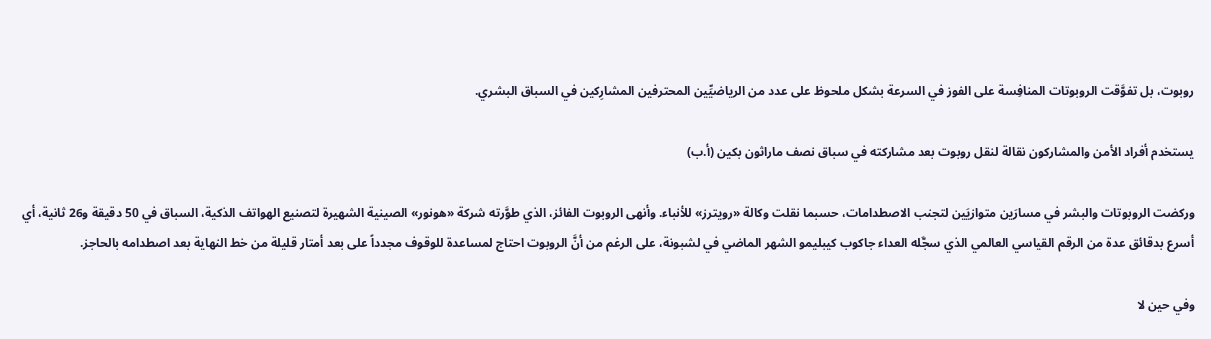روبوت، بل تفوَّقت الروبوتات ‌المنافِسة على الفوز ‌في السرعة بشكل ملحوظ على عدد من الرياضيِّين المحترفين المشارِكين ‌في السباق البشري.

يستخدم أفراد الأمن والمشاركون نقالة لنقل روبوت بعد مشاركته في سباق نصف ماراثون بكين (أ.ب)

وركضت الروبوتات والبشر في مسارَين ‌متوازيَين لتجنب الاصطدامات، حسبما نقلت وكالة «رويترز» للأنباء. وأنهى الروبوت الفائز، الذي طوَّرته شركة «هونور» الصينية الشهيرة لتصنيع الهواتف الذكية، السباق في 50 دقيقة و26 ثانية، أي أسرع بدقائق عدة من الرقم ‌القياسي العالمي الذي سجَّله العداء جاكوب كيبليمو الشهر الماضي في لشبونة، على الرغم من أنَّ الروبوت احتاج لمساعدة للوقوف مجدداً على بعد أمتار قليلة من خط النهاية بعد اصطدامه بالحاجز.

وفي حين لا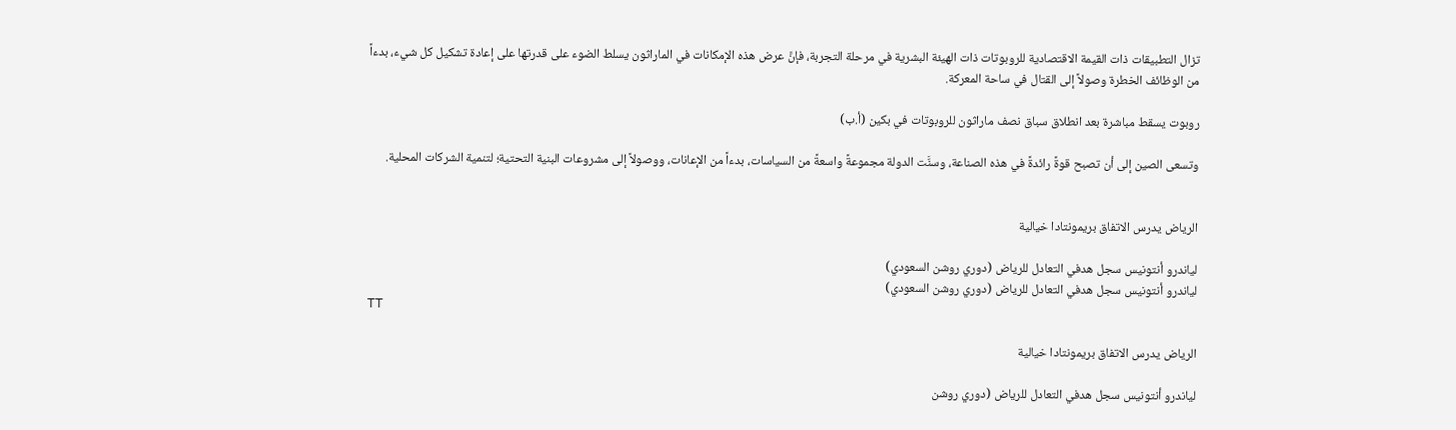تزال التطبيقات ذات القيمة الاقتصادية للروبوتات ذات الهيئة البشرية في مرحلة التجربة، فإنَّ عرض هذه الإمكانات في الماراثون يسلط الضوء على قدرتها على إعادة تشكيل كل شيء، بدءاً من الوظائف الخطرة وصولاً إلى القتال في ساحة المعركة.

روبوت يسقط مباشرة بعد انطلاق سباق نصف ماراثون للروبوتات في بكين (أ.ب)

وتسعى الصين إلى أن تصبح قوةً رائدةً في هذه الصناعة، وسنَّت الدولة مجموعةً واسعةً من السياسات، بدءاً من الإعانات، ووصولاً إلى مشروعات البنية التحتية؛ لتنمية الشركات المحلية.


الرياض يدرس الاتفاق بريمونتادا خيالية

لياندرو أنتونيس سجل هدفي التعادل للرياض (دوري روشن السعودي)
لياندرو أنتونيس سجل هدفي التعادل للرياض (دوري روشن السعودي)
TT

الرياض يدرس الاتفاق بريمونتادا خيالية

لياندرو أنتونيس سجل هدفي التعادل للرياض (دوري روشن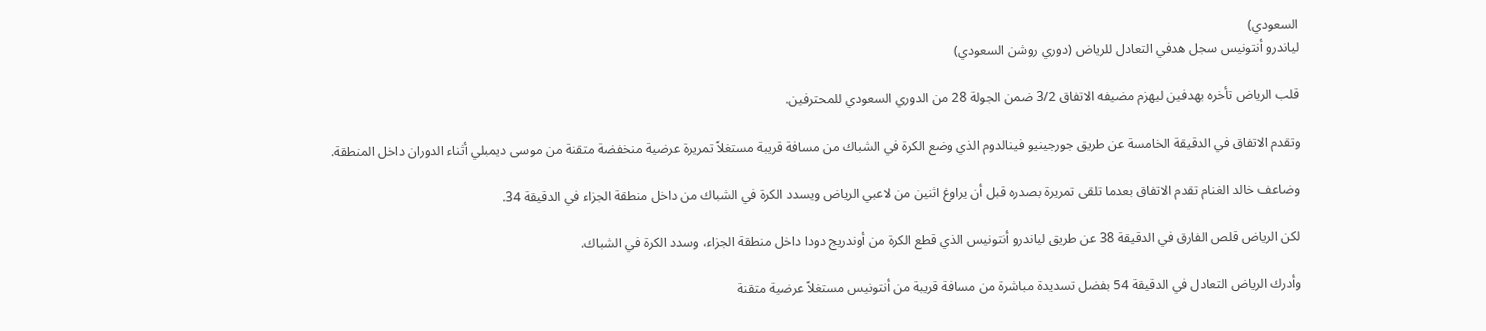السعودي)
لياندرو أنتونيس سجل هدفي التعادل للرياض (دوري روشن السعودي)

قلب الرياض تأخره بهدفين ليهزم مضيفه الاتفاق 3/2 ضمن الجولة 28 من الدوري السعودي للمحترفين.

وتقدم الاتفاق في الدقيقة الخامسة عن طريق جورجينيو فينالدوم الذي وضع الكرة في الشباك من مسافة قريبة مستغلاً تمريرة عرضية منخفضة متقنة من موسى ديمبلي أثناء الدوران داخل المنطقة.

وضاعف خالد الغنام تقدم الاتفاق بعدما تلقى تمريرة بصدره قبل أن يراوغ اثنين من لاعبي الرياض ويسدد الكرة في الشباك من داخل منطقة الجزاء في الدقيقة 34.

لكن الرياض قلص الفارق في الدقيقة 38 عن طريق لياندرو أنتونيس الذي قطع الكرة من أوندريج دودا داخل منطقة الجزاء، وسدد الكرة في الشباك.

وأدرك الرياض التعادل في الدقيقة 54 بفضل تسديدة مباشرة من مسافة قريبة من أنتونيس مستغلاً عرضية متقنة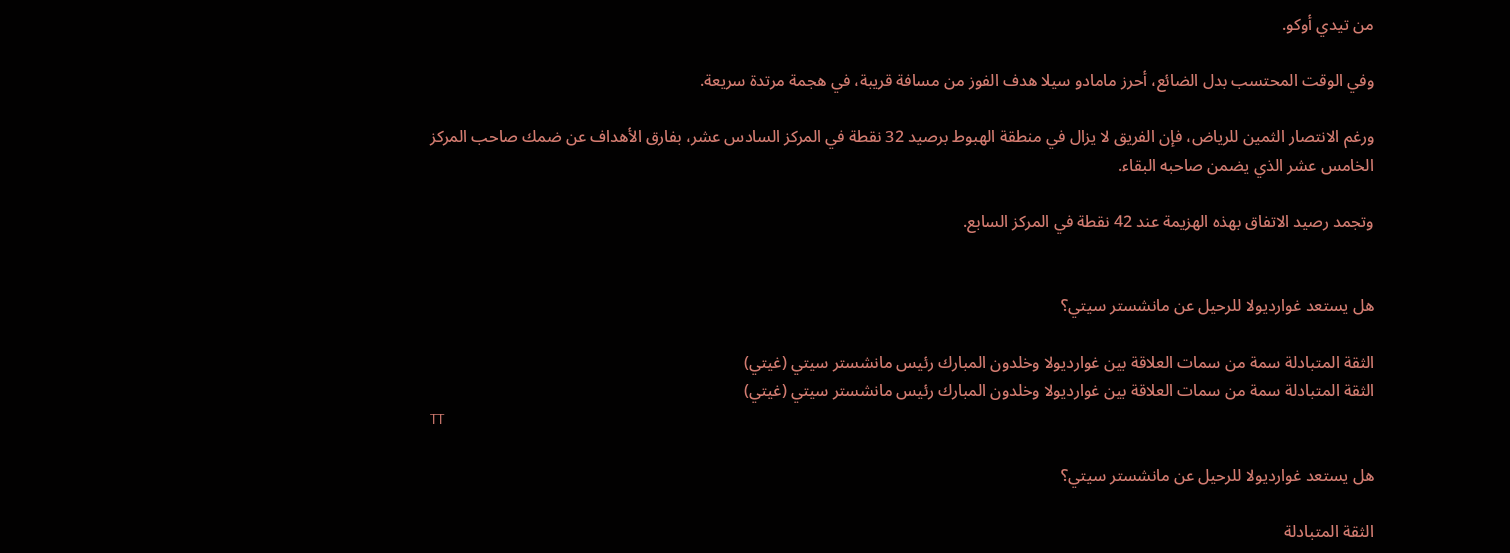من تيدي أوكو.

وفي الوقت المحتسب بدل الضائع، أحرز مامادو سيلا هدف الفوز من مسافة قريبة، في هجمة مرتدة سريعة.

ورغم الانتصار الثمين للرياض، فإن الفريق لا يزال في منطقة الهبوط برصيد 32 نقطة في المركز السادس عشر، بفارق الأهداف عن ضمك صاحب المركز الخامس عشر الذي يضمن صاحبه البقاء.

وتجمد رصيد الاتفاق بهذه الهزيمة عند 42 نقطة في المركز السابع.


هل يستعد غوارديولا للرحيل عن مانشستر سيتي؟

الثقة المتبادلة سمة من سمات العلاقة بين غوارديولا وخلدون المبارك رئيس مانشستر سيتي (غيتي)
الثقة المتبادلة سمة من سمات العلاقة بين غوارديولا وخلدون المبارك رئيس مانشستر سيتي (غيتي)
TT

هل يستعد غوارديولا للرحيل عن مانشستر سيتي؟

الثقة المتبادلة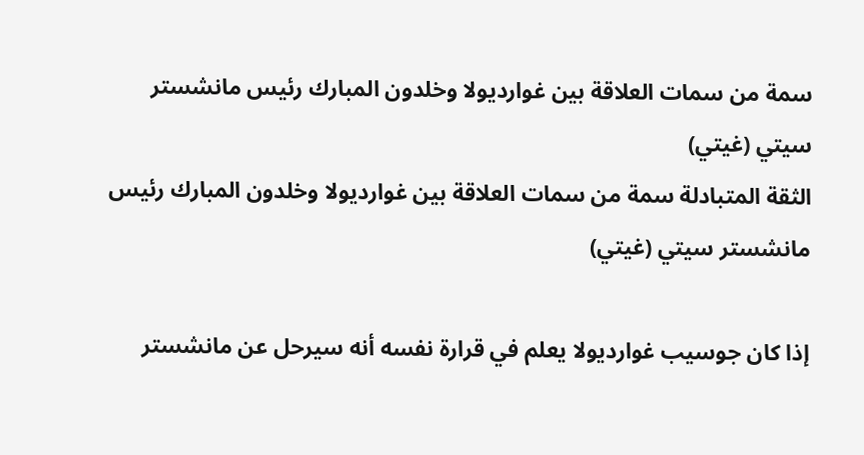سمة من سمات العلاقة بين غوارديولا وخلدون المبارك رئيس مانشستر سيتي (غيتي)
الثقة المتبادلة سمة من سمات العلاقة بين غوارديولا وخلدون المبارك رئيس مانشستر سيتي (غيتي)

إذا كان جوسيب غوارديولا يعلم في قرارة نفسه أنه سيرحل عن مانشستر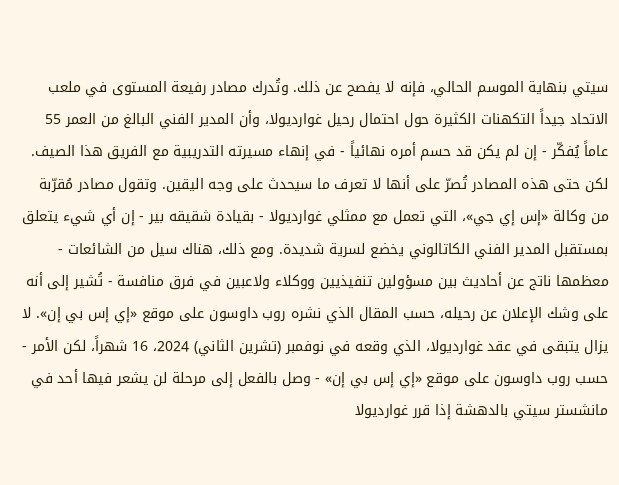سيتي بنهاية الموسم الحالي، فإنه لا يفصح عن ذلك. وتُدرك مصادر رفيعة المستوى في ملعب الاتحاد جيداً التكهنات الكثيرة حول احتمال رحيل غوارديولا، وأن المدير الفني البالغ من العمر 55 عاماً يُفكّر - إن لم يكن قد حسم أمره نهائياً - في إنهاء مسيرته التدريبية مع الفريق هذا الصيف. لكن حتى هذه المصادر تُصرّ على أنها لا تعرف ما سيحدث على وجه اليقين. وتقول مصادر مُقرّبة من وكالة «إس إي جي»، التي تعمل مع ممثلي غوارديولا - بقيادة شقيقه بير - إن أي شيء يتعلق بمستقبل المدير الفني الكاتالوني يخضع لسرية شديدة. ومع ذلك، هناك سيل من الشائعات - معظمها ناتج عن أحاديث بين مسؤولين تنفيذيين ووكلاء ولاعبين في فرق منافسة - تُشير إلى أنه على وشك الإعلان عن رحيله، حسب المقال الذي نشره روب داوسون على موقع «إي إس بي إن». لا يزال يتبقى في عقد غوارديولا، الذي وقعه في نوفمبر (تشرين الثاني) 2024، 16 شهراً، لكن الأمر - حسب روب داوسون على موقع «إي إس بي إن» - وصل بالفعل إلى مرحلة لن يشعر فيها أحد في مانشستر سيتي بالدهشة إذا قرر غوارديولا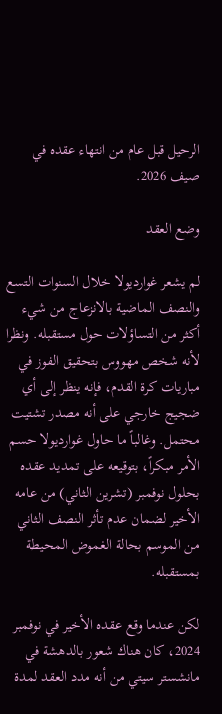الرحيل قبل عام من انتهاء عقده في صيف 2026.

وضع العقد

لم يشعر غوارديولا خلال السنوات التسع والنصف الماضية بالانزعاج من شيء أكثر من التساؤلات حول مستقبله. ونظرا لأنه شخص مهووس بتحقيق الفوز في مباريات كرة القدم، فإنه ينظر إلى أي ضجيج خارجي على أنه مصدر تشتيت محتمل. وغالباً ما حاول غوارديولا حسم الأمر مبكراً، بتوقيعه على تمديد عقده بحلول نوفمبر (تشرين الثاني) من عامه الأخير لضمان عدم تأثر النصف الثاني من الموسم بحالة الغموض المحيطة بمستقبله.

لكن عندما وقع عقده الأخير في نوفمبر 2024، كان هناك شعور بالدهشة في مانشستر سيتي من أنه مدد العقد لمدة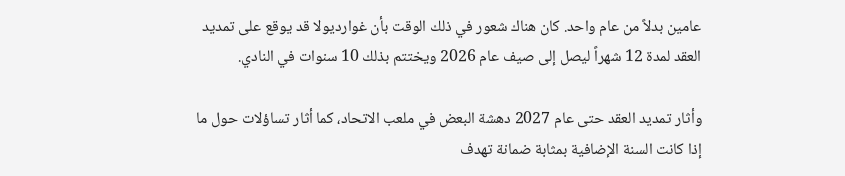عامين بدلاً من عام واحد. كان هناك شعور في ذلك الوقت بأن غوارديولا قد يوقع على تمديد العقد لمدة 12 شهراً ليصل إلى صيف عام 2026 ويختتم بذلك 10 سنوات في النادي.

وأثار تمديد العقد حتى عام 2027 دهشة البعض في ملعب الاتحاد، كما أثار تساؤلات حول ما إذا كانت السنة الإضافية بمثابة ضمانة تهدف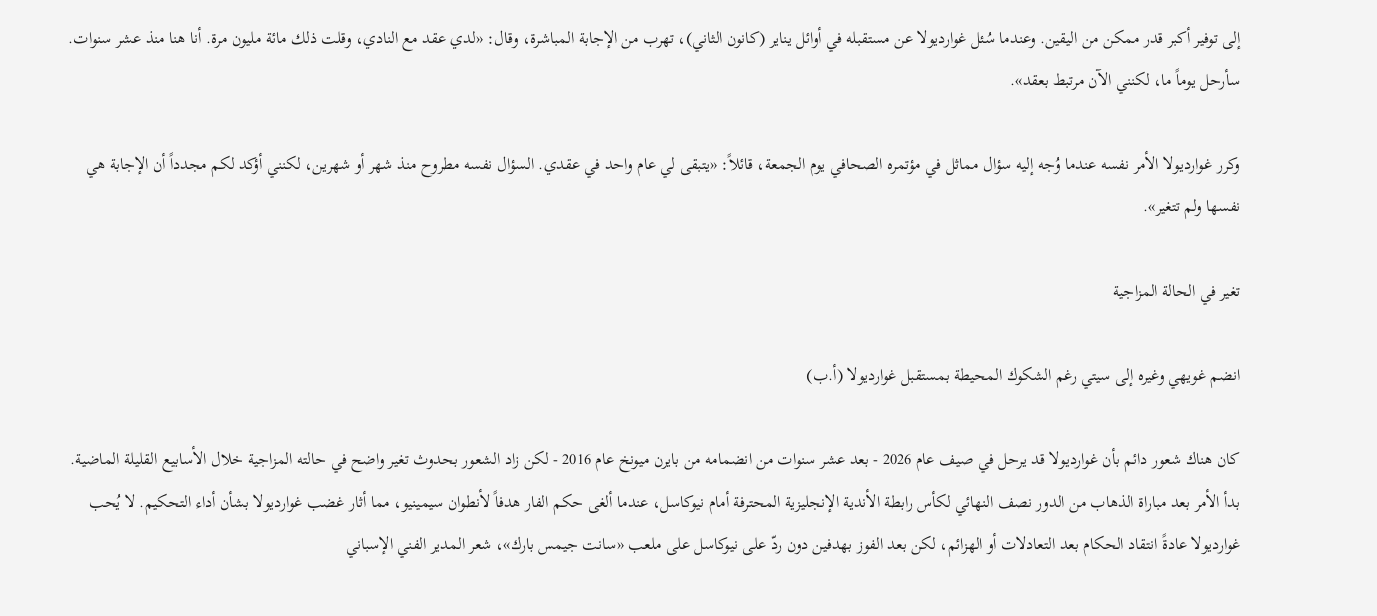إلى توفير أكبر قدر ممكن من اليقين. وعندما سُئل غوارديولا عن مستقبله في أوائل يناير (كانون الثاني)، تهرب من الإجابة المباشرة، وقال: «لدي عقد مع النادي، وقلت ذلك مائة مليون مرة. أنا هنا منذ عشر سنوات. سأرحل يوماً ما، لكنني الآن مرتبط بعقد».

وكرر غوارديولا الأمر نفسه عندما وُجه إليه سؤال مماثل في مؤتمره الصحافي يوم الجمعة، قائلاً: «يتبقى لي عام واحد في عقدي. السؤال نفسه مطروح منذ شهر أو شهرين، لكنني أؤكد لكم مجدداً أن الإجابة هي نفسها ولم تتغير».

تغير في الحالة المزاجية

انضم غويهي وغيره إلى سيتي رغم الشكوك المحيطة بمستقبل غوارديولا (أ.ب)

كان هناك شعور دائم بأن غوارديولا قد يرحل في صيف عام 2026 - بعد عشر سنوات من انضمامه من بايرن ميونخ عام 2016 - لكن زاد الشعور بحدوث تغير واضح في حالته المزاجية خلال الأسابيع القليلة الماضية. بدأ الأمر بعد مباراة الذهاب من الدور نصف النهائي لكأس رابطة الأندية الإنجليزية المحترفة أمام نيوكاسل، عندما ألغى حكم الفار هدفاً لأنطوان سيمينيو، مما أثار غضب غوارديولا بشأن أداء التحكيم. لا يُحب غوارديولا عادةً انتقاد الحكام بعد التعادلات أو الهزائم، لكن بعد الفوز بهدفين دون ردّ على نيوكاسل على ملعب «سانت جيمس بارك»، شعر المدير الفني الإسباني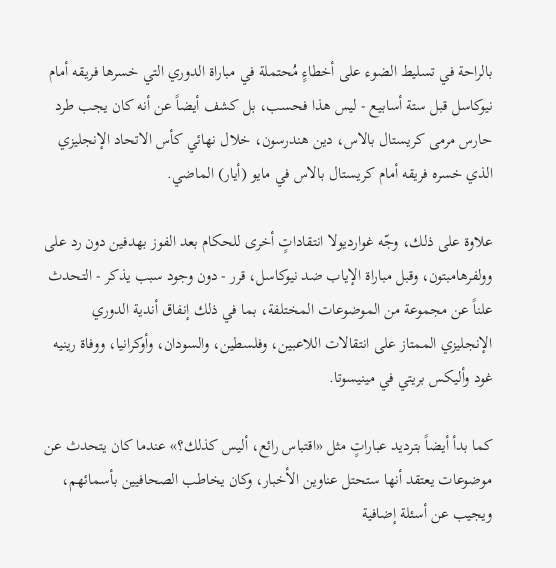بالراحة في تسليط الضوء على أخطاءٍ مُحتملة في مباراة الدوري التي خسرها فريقه أمام نيوكاسل قبل ستة أسابيع - ليس هذا فحسب، بل كشف أيضاً عن أنه كان يجب طرد حارس مرمى كريستال بالاس، دين هندرسون، خلال نهائي كأس الاتحاد الإنجليزي الذي خسره فريقه أمام كريستال بالاس في مايو (أيار) الماضي.

علاوة على ذلك، وجّه غوارديولا انتقاداتٍ أخرى للحكام بعد الفوز بهدفين دون رد على وولفرهامبتون، وقبل مباراة الإياب ضد نيوكاسل، قرر - دون وجود سبب يذكر - التحدث علناً عن مجموعة من الموضوعات المختلفة، بما في ذلك إنفاق أندية الدوري الإنجليزي الممتاز على انتقالات اللاعبين، وفلسطين، والسودان، وأوكرانيا، ووفاة رينيه غود وأليكس بريتي في مينيسوتا.

كما بدأ أيضاً بترديد عباراتٍ مثل «اقتباس رائع، أليس كذلك؟» عندما كان يتحدث عن موضوعات يعتقد أنها ستحتل عناوين الأخبار، وكان يخاطب الصحافيين بأسمائهم، ويجيب عن أسئلة إضافية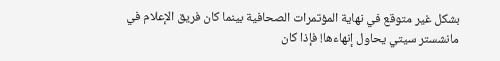بشكل غير متوقع في نهاية المؤتمرات الصحافية بينما كان فريق الإعلام في مانشستر سيتي يحاول إنهاءها! فإذا كان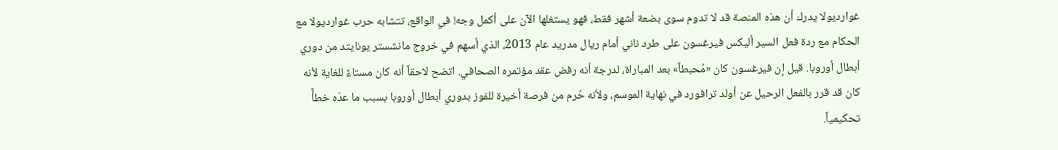غوارديولا يدرك أن هذه المنصة قد لا تدوم سوى بضعة أشهر فقط، فهو يستغلها الآن على أكمل وجه! في الواقع، تتشابه حرب غوارديولا مع الحكام مع ردة فعل السير أليكس فيرغسون على طرد ناني أمام ريال مدريد عام 2013، الذي أسهم في خروج مانشستر يونايتد من دوري أبطال أوروبا. قيل إن فيرغسون كان «مُحبطاً» بعد المباراة، لدرجة أنه رفض عقد مؤتمره الصحافي. اتضح لاحقاً أنه كان مستاءً للغاية لأنه كان قد قرر بالفعل الرحيل عن أولد ترافورد في نهاية الموسم، ولأنه حُرم من فرصة أخيرة للفوز بدوري أبطال أوروبا بسبب ما عدّه خطأً تحكيمياً.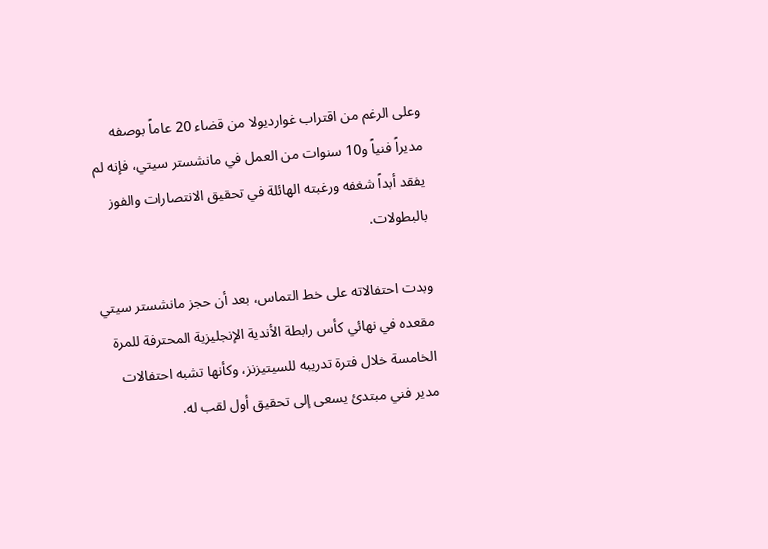وعلى الرغم من اقتراب غوارديولا من قضاء 20 عاماً بوصفه مديراً فنياً و10 سنوات من العمل في مانشستر سيتي، فإنه لم يفقد أبداً شغفه ورغبته الهائلة في تحقيق الانتصارات والفوز بالبطولات.

وبدت احتفالاته على خط التماس، بعد أن حجز مانشستر سيتي مقعده في نهائي كأس رابطة الأندية الإنجليزية المحترفة للمرة الخامسة خلال فترة تدريبه للسيتيزنز، وكأنها تشبه احتفالات مدير فني مبتدئ يسعى إلى تحقيق أول لقب له.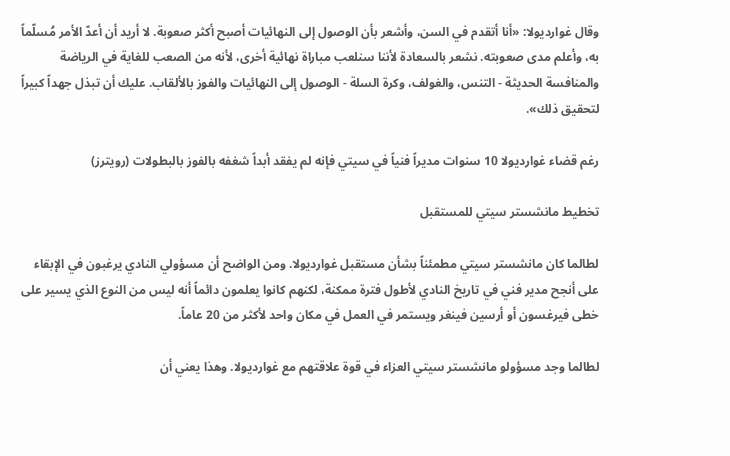وقال غوارديولا: «أنا أتقدم في السن، وأشعر بأن الوصول إلى النهائيات أصبح أكثر صعوبة. لا أريد أن أعدّ الأمر مُسلّماً به، وأعلم مدى صعوبته. نشعر بالسعادة لأننا سنلعب مباراة نهائية أخرى، لأنه من الصعب للغاية في الرياضة والمنافسة الحديثة - التنس، والغولف، وكرة السلة - الوصول إلى النهائيات والفوز بالألقاب. عليك أن تبذل جهداً كبيراً لتحقيق ذلك».

رغم قضاء غوارديولا 10 سنوات مديراً فنياً في سيتي فإنه لم يفقد أبداً شغفه بالفوز بالبطولات (رويترز)

تخطيط مانشستر سيتي للمستقبل

لطالما كان مانشستر سيتي مطمئناً بشأن مستقبل غوارديولا. ومن الواضح أن مسؤولي النادي يرغبون في الإبقاء على أنجح مدير فني في تاريخ النادي لأطول فترة ممكنة، لكنهم كانوا يعلمون دائماً أنه ليس من النوع الذي يسير على خطى فيرغسون أو أرسين فينغر ويستمر في العمل في مكان واحد لأكثر من 20 عاماً.

لطالما وجد مسؤولو مانشستر سيتي العزاء في قوة علاقتهم مع غوارديولا. وهذا يعني أن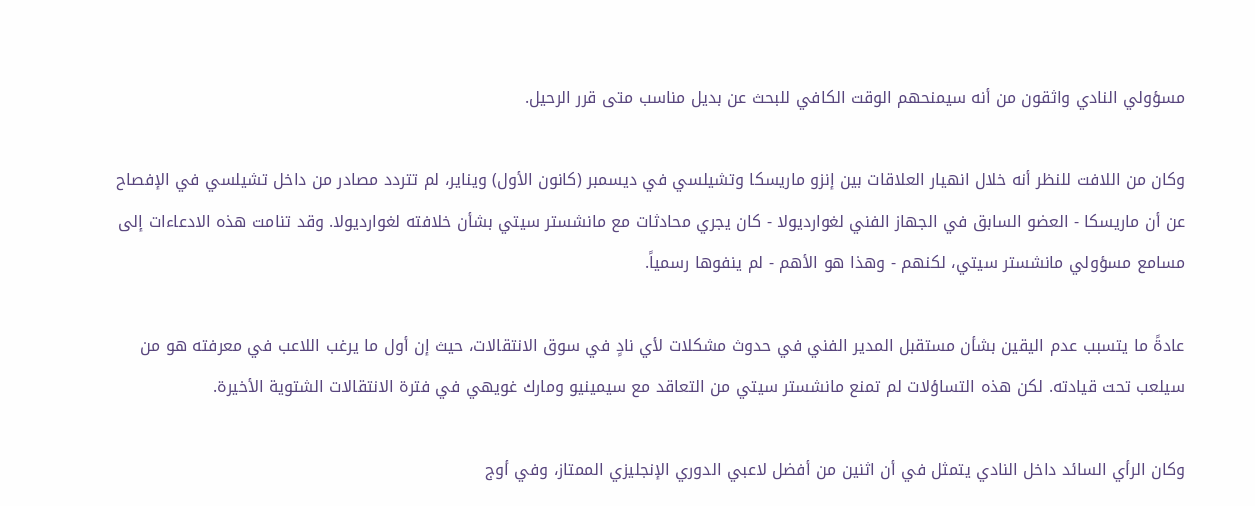مسؤولي النادي واثقون من أنه سيمنحهم الوقت الكافي للبحث عن بديل مناسب متى قرر الرحيل.

وكان من اللافت للنظر أنه خلال انهيار العلاقات بين إنزو ماريسكا وتشيلسي في ديسمبر (كانون الأول) ويناير، لم تتردد مصادر من داخل تشيلسي في الإفصاح عن أن ماريسكا - العضو السابق في الجهاز الفني لغوارديولا - كان يجري محادثات مع مانشستر سيتي بشأن خلافته لغوارديولا. وقد تنامت هذه الادعاءات إلى مسامع مسؤولي مانشستر سيتي، لكنهم - وهذا هو الأهم - لم ينفوها رسمياً.

عادةً ما يتسبب عدم اليقين بشأن مستقبل المدير الفني في حدوث مشكلات لأي نادٍ في سوق الانتقالات، حيث إن أول ما يرغب اللاعب في معرفته هو من سيلعب تحت قيادته. لكن هذه التساؤلات لم تمنع مانشستر سيتي من التعاقد مع سيمينيو ومارك غويهي في فترة الانتقالات الشتوية الأخيرة.

وكان الرأي السائد داخل النادي يتمثل في أن اثنين من أفضل لاعبي الدوري الإنجليزي الممتاز، وفي أوج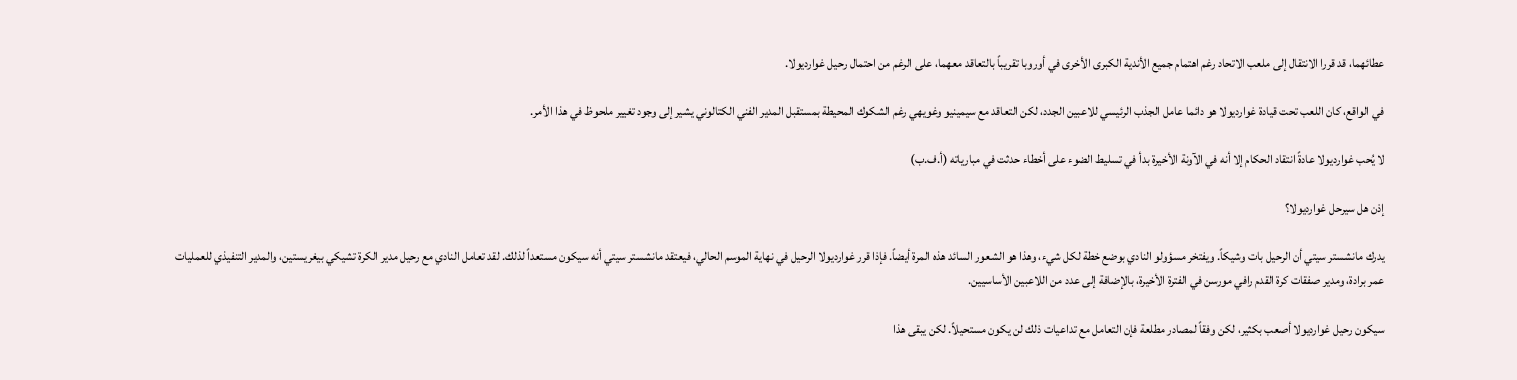عطائهما، قد قررا الانتقال إلى ملعب الاتحاد رغم اهتمام جميع الأندية الكبرى الأخرى في أوروبا تقريباً بالتعاقد معهما، على الرغم من احتمال رحيل غوارديولا.

في الواقع، كان اللعب تحت قيادة غوارديولا هو دائما عامل الجذب الرئيسي للاعبين الجدد، لكن التعاقد مع سيمينيو وغويهي رغم الشكوك المحيطة بمستقبل المدير الفني الكتالوني يشير إلى وجود تغيير ملحوظ في هذا الأمر.

لا يُحب غوارديولا عادةً انتقاد الحكام إلا أنه في الآونة الأخيرة بدأ في تسليط الضوء على أخطاء حدثت في مبارياته (أ.ف.ب)

إذن هل سيرحل غوارديولا؟

يدرك مانشستر سيتي أن الرحيل بات وشيكاً. ويفتخر مسؤولو النادي بوضع خطة لكل شيء، وهذا هو الشعور السائد هذه المرة أيضاً. فإذا قرر غوارديولا الرحيل في نهاية الموسم الحالي، فيعتقد مانشستر سيتي أنه سيكون مستعداً لذلك. لقد تعامل النادي مع رحيل مدير الكرة تشيكي بيغريستين، والمدير التنفيذي للعمليات عمر برادة، ومدير صفقات كرة القدم رافي مورسن في الفترة الأخيرة، بالإضافة إلى عدد من اللاعبين الأساسيين.

سيكون رحيل غوارديولا أصعب بكثير، لكن وفقاً لمصادر مطلعة فإن التعامل مع تداعيات ذلك لن يكون مستحيلاً. لكن يبقى هذا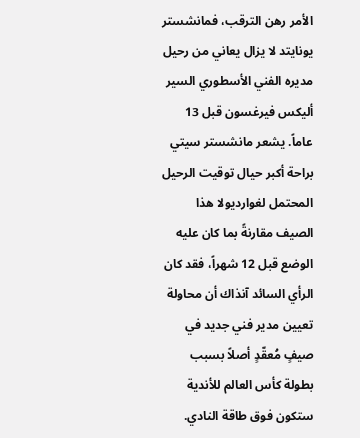الأمر رهن الترقب، فمانشستر يونايتد لا يزال يعاني من رحيل مديره الفني الأسطوري السير أليكس فيرغسون قبل 13 عاماً. يشعر مانشستر سيتي براحة أكبر حيال توقيت الرحيل المحتمل لغوارديولا هذا الصيف مقارنةً بما كان عليه الوضع قبل 12 شهراً، فقد كان الرأي السائد آنذاك أن محاولة تعيين مدير فني جديد في صيفٍ مُعقّدٍ أصلاً بسبب بطولة كأس العالم للأندية ستكون فوق طاقة النادي.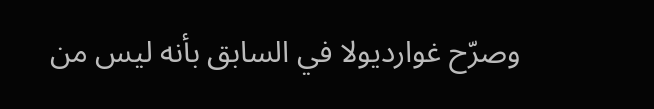وصرّح غوارديولا في السابق بأنه ليس من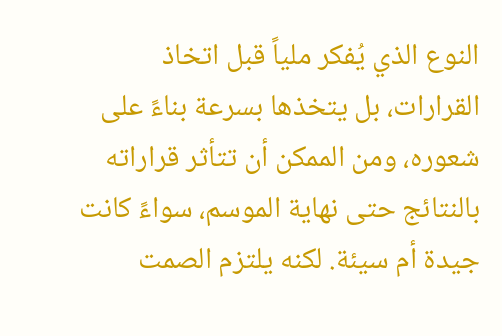النوع الذي يُفكر ملياً قبل اتخاذ القرارات، بل يتخذها بسرعة بناءً على شعوره، ومن الممكن أن تتأثر قراراته بالنتائج حتى نهاية الموسم، سواءً كانت جيدة أم سيئة. لكنه يلتزم الصمت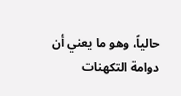حالياً، وهو ما يعني أن دوامة التكهنات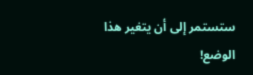ستستمر إلى أن يتغير هذا الوضع!